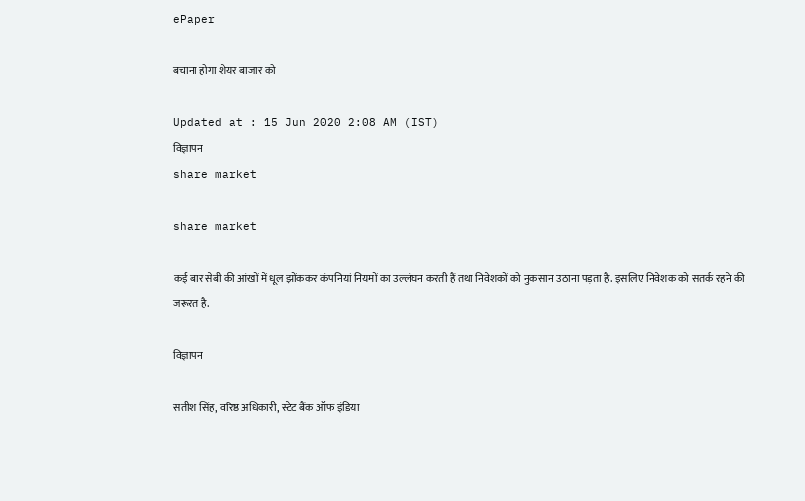ePaper

बचाना होगा शेयर बाजार को

Updated at : 15 Jun 2020 2:08 AM (IST)
विज्ञापन
share market

share market

कई बार सेबी की आंखों में धूल झोंककर कंपनियां नियमों का उल्लंघन करती हैं तथा निवेशकों को नुकसान उठाना पड़ता है. इसलिए निवेशक को सतर्क रहने की जरूरत है.

विज्ञापन

सतीश सिंह, वरिष्ठ अधिकारी, स्टेट बैंक ऑफ इंडिया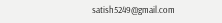satish5249@gmail.com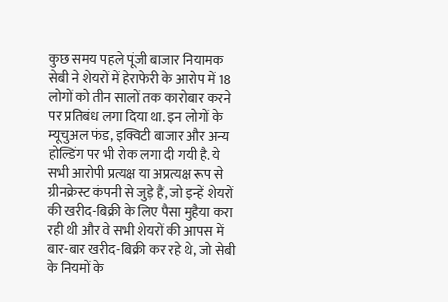कुछ समय पहले पूंजी बाजार नियामक सेबी ने शेयरों में हेराफेरी के आरोप में 18 लोगों को तीन सालों तक कारोबार करने पर प्रतिबंध लगा दिया था. इन लोगों के म्यूचुअल फंड, इक्विटी बाजार और अन्य होल्डिंग पर भी रोक लगा दी गयी है. ये सभी आरोपी प्रत्यक्ष या अप्रत्यक्ष रूप से ग्रीनक्रेस्ट कंपनी से जुड़े हैं, जो इन्हें शेयरों की खरीद-बिक्री के लिए पैसा मुहैया करा रही थी और वे सभी शेयरों की आपस में बार-बार खरीद-बिक्री कर रहे थे, जो सेबी के नियमों के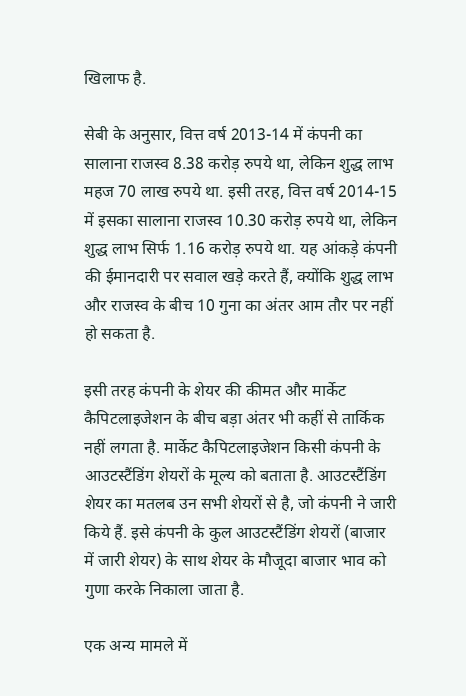खिलाफ है.

सेबी के अनुसार, वित्त वर्ष 2013-14 में कंपनी का सालाना राजस्व 8.38 करोड़ रुपये था, लेकिन शुद्ध लाभ महज 70 लाख रुपये था. इसी तरह, वित्त वर्ष 2014-15 में इसका सालाना राजस्व 10.30 करोड़ रुपये था, लेकिन शुद्ध लाभ सिर्फ 1.16 करोड़ रुपये था. यह आंकड़े कंपनी की ईमानदारी पर सवाल खड़े करते हैं, क्योंकि शुद्ध लाभ और राजस्व के बीच 10 गुना का अंतर आम तौर पर नहीं हो सकता है.

इसी तरह कंपनी के शेयर की कीमत और मार्केट कैपिटलाइजेशन के बीच बड़ा अंतर भी कहीं से तार्किक नहीं लगता है. मार्केट कैपिटलाइजेशन किसी कंपनी के आउटस्टैंडिंग शेयरों के मूल्य को बताता है. आउटस्टैंडिंग शेयर का मतलब उन सभी शेयरों से है, जो कंपनी ने जारी किये हैं. इसे कंपनी के कुल आउटस्टैंडिंग शेयरों (बाजार में जारी शेयर) के साथ शेयर के मौजूदा बाजार भाव को गुणा करके निकाला जाता है.

एक अन्य मामले में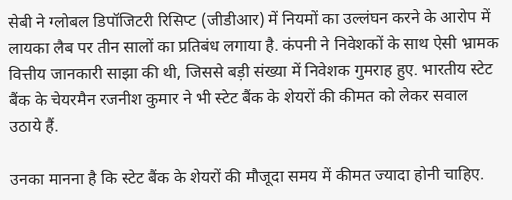सेबी ने ग्लोबल डिपॉजिटरी रिसिप्ट (जीडीआर) में नियमों का उल्लंघन करने के आरोप में लायका लैब पर तीन सालों का प्रतिबंध लगाया है. कंपनी ने निवेशकों के साथ ऐसी भ्रामक वित्तीय जानकारी साझा की थी, जिससे बड़ी संख्या में निवेशक गुमराह हुए. भारतीय स्टेट बैंक के चेयरमैन रजनीश कुमार ने भी स्टेट बैंक के शेयरों की कीमत को लेकर सवाल उठाये हैं.

उनका मानना है कि स्टेट बैंक के शेयरों की मौजूदा समय में कीमत ज्यादा होनी चाहिए.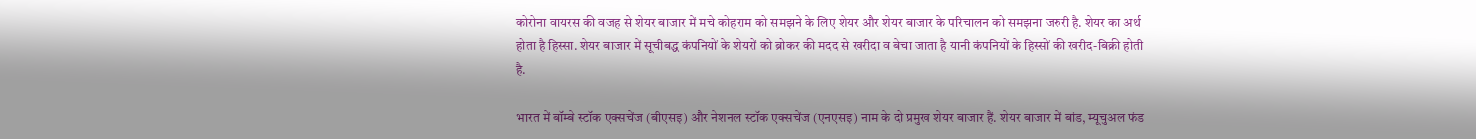कोरोना वायरस की वजह से शेयर बाजार में मचे कोहराम को समझने के लिए शेयर और शेयर बाजार के परिचालन को समझना जरुरी है. शेयर का अर्थ होता है हिस्सा. शेयर बाजार में सूचीबद्ध कंपनियों के शेयरों को ब्रोकर की मदद से खरीदा व बेचा जाता है यानी कंपनियों के हिस्सों की खरीद-बिक्री होती है.

भारत में बॉम्बे स्टॉक एक्सचेंज (बीएसइ) और नेशनल स्टॉक एक्सचेंज (एनएसइ) नाम के दो प्रमुख शेयर बाजार हैं. शेयर बाजार में बांड, म्यूचुअल फंड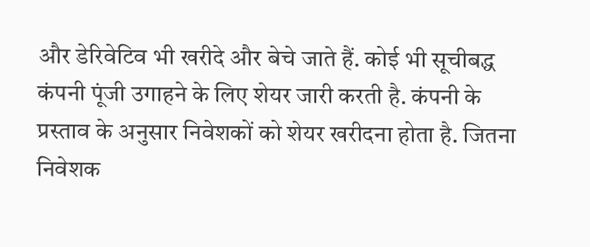और डेरिवेटिव भी खरीदे और बेचे जाते हैं. कोई भी सूचीबद्ध कंपनी पूंजी उगाहने के लिए शेयर जारी करती है. कंपनी के प्रस्ताव के अनुसार निवेशकों को शेयर खरीदना होता है. जितना निवेशक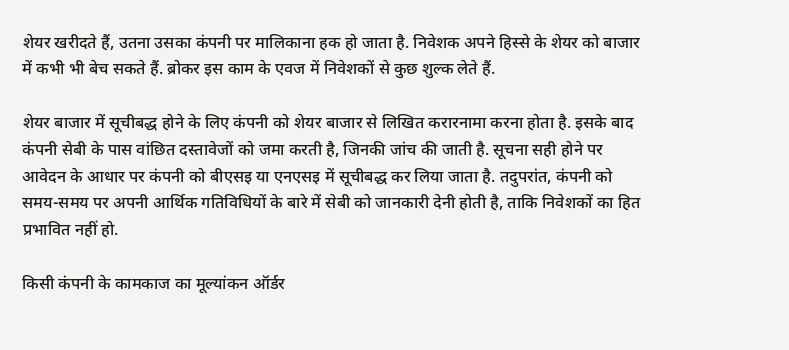शेयर खरीदते हैं, उतना उसका कंपनी पर मालिकाना हक हो जाता है. निवेशक अपने हिस्से के शेयर को बाजार में कभी भी बेच सकते हैं. ब्रोकर इस काम के एवज में निवेशकों से कुछ शुल्क लेते हैं.

शेयर बाजार में सूचीबद्ध होने के लिए कंपनी को शेयर बाजार से लिखित करारनामा करना होता है. इसके बाद कंपनी सेबी के पास वांछित दस्तावेजों को जमा करती है, जिनकी जांच की जाती है. सूचना सही होने पर आवेदन के आधार पर कंपनी को बीएसइ या एनएसइ में सूचीबद्ध कर लिया जाता है. तदुपरांत, कंपनी को समय-समय पर अपनी आर्थिक गतिविधियों के बारे में सेबी को जानकारी देनी होती है, ताकि निवेशकों का हित प्रभावित नहीं हो.

किसी कंपनी के कामकाज का मूल्यांकन ऑर्डर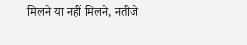मिलने या नहीं मिलने, नतीजे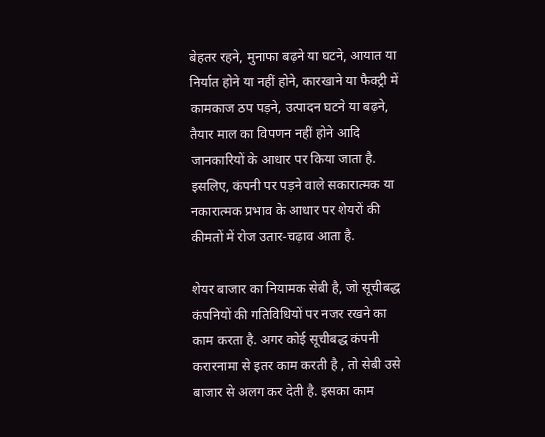बेहतर रहने, मुनाफा बढ़ने या घटने, आयात या निर्यात होने या नहीं होने, कारखाने या फैक्ट्री में कामकाज ठप पड़ने, उत्पादन घटने या बढ़ने, तैयार माल का विपणन नहीं होने आदि जानकारियों के आधार पर किया जाता है. इसलिए, कंपनी पर पड़ने वाले सकारात्मक या नकारात्मक प्रभाव के आधार पर शेयरों की कीमतों में रोज उतार-चढ़ाव आता है.

शेयर बाजार का नियामक सेबी है, जो सूचीबद्ध कंपनियों की गतिविधियों पर नजर रखने का काम करता है. अगर कोई सूचीबद्ध कंपनी करारनामा से इतर काम करती है , तो सेबी उसे बाजार से अलग कर देती है. इसका काम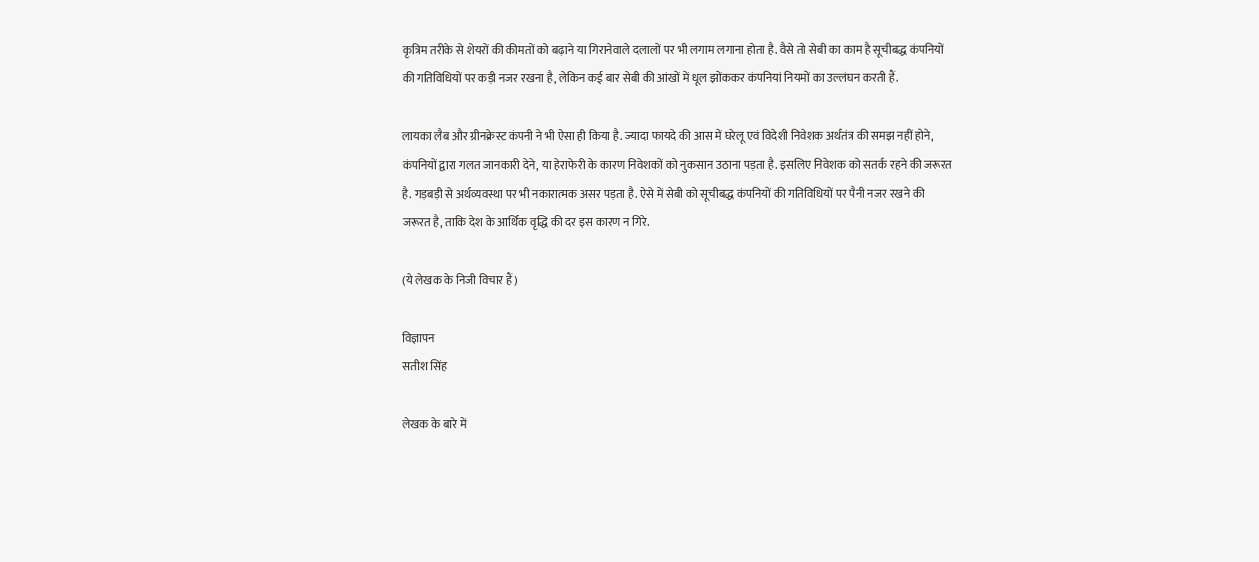कृत्रिम तरीके से शेयरों की कीमतों को बढ़ाने या गिरानेवाले दलालों पर भी लगाम लगाना होता है. वैसे तो सेबी का काम है सूचीबद्ध कंपनियों की गतिविधियों पर कड़ी नजर रखना है, लेकिन कई बार सेबी की आंखों में धूल झोंककर कंपनियां नियमों का उल्लंघन करती हैं.

लायका लैब और ग्रीनक्रेस्ट कंपनी ने भी ऐसा ही किया है. ज्यादा फायदे की आस में घरेलू एवं विदेशी निवेशक अर्थतंत्र की समझ नहीं होने, कंपनियों द्वारा गलत जानकारी देने, या हेराफेरी के कारण निवेशकों को नुकसान उठाना पड़ता है. इसलिए निवेशक को सतर्क रहने की जरूरत है. गड़बड़ी से अर्थव्यवस्था पर भी नकारात्मक असर पड़ता है. ऐसे में सेबी को सूचीबद्ध कंपनियों की गतिविधियों पर पैनी नजर रखने की जरूरत है, ताकि देश के आर्थिक वृद्धि की दर इस कारण न गिरे.

(ये लेखक के निजी विचार हैं)

विज्ञापन
सतीश सिंह

लेखक के बारे में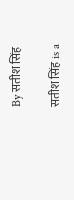By सतीश सिंह

सतीश सिंह is a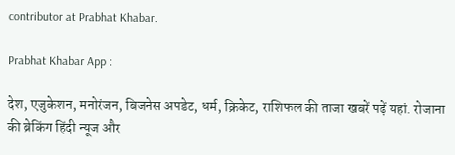contributor at Prabhat Khabar.

Prabhat Khabar App :

देश, एजुकेशन, मनोरंजन, बिजनेस अपडेट, धर्म, क्रिकेट, राशिफल की ताजा खबरें पढ़ें यहां. रोजाना की ब्रेकिंग हिंदी न्यूज और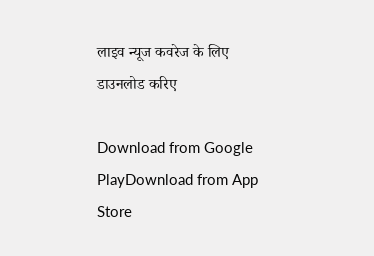लाइव न्यूज कवरेज के लिए डाउनलोड करिए

Download from Google PlayDownload from App Store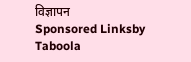विज्ञापन
Sponsored Linksby Taboola